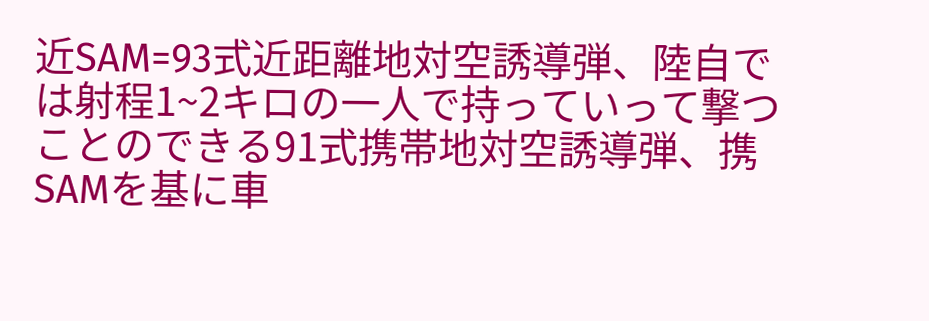近SAM=93式近距離地対空誘導弾、陸自では射程1~2キロの一人で持っていって撃つことのできる91式携帯地対空誘導弾、携SAMを基に車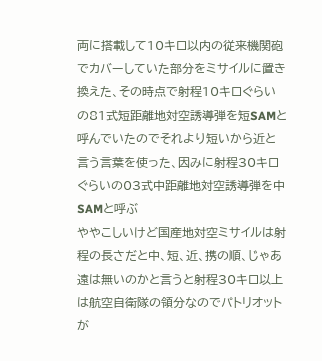両に搭載して10キロ以内の従来機関砲でカバーしていた部分をミサイルに置き換えた、その時点で射程10キロぐらいの81式短距離地対空誘導弾を短SAMと呼んでいたのでそれより短いから近と言う言葉を使った、因みに射程30キロぐらいの03式中距離地対空誘導弾を中SAMと呼ぶ
ややこしいけど国産地対空ミサイルは射程の長さだと中、短、近、携の順、じゃあ遠は無いのかと言うと射程30キロ以上は航空自衛隊の領分なのでパトリオットが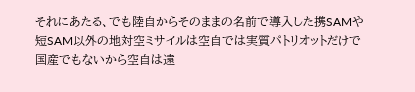それにあたる、でも陸自からそのままの名前で導入した携SAMや短SAM以外の地対空ミサイルは空自では実質パトリオットだけで国産でもないから空自は遠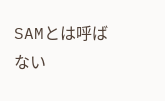SAMとは呼ばない